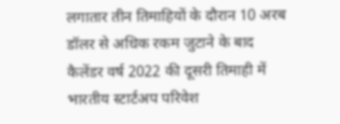लगातार तीन तिमाहियों के दौरान 10 अरब डॉलर से अधिक रकम जुटाने के बाद कैलेंडर वर्ष 2022 की दूसरी तिमाही में भारतीय स्टार्टअप परिवेश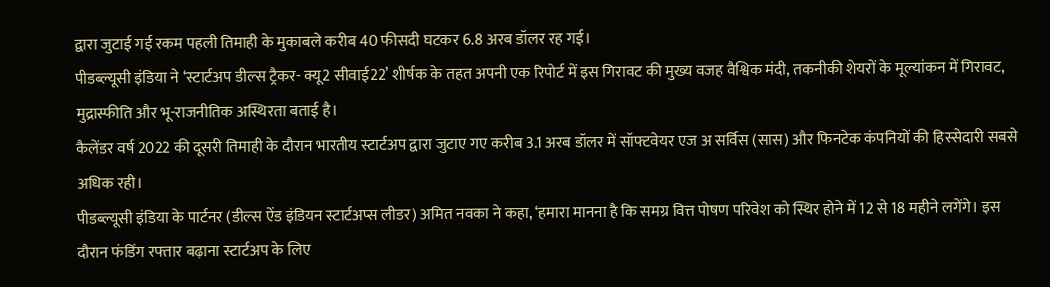द्वारा जुटाई गई रकम पहली तिमाही के मुकाबले करीब 40 फीसदी घटकर 6.8 अरब डॉलर रह गई।
पीडब्ल्यूसी इंडिया ने ‘स्टार्टअप डील्स ट्रैकर- क्यू2 सीवाई22’ शीर्षक के तहत अपनी एक रिपोर्ट में इस गिरावट की मुख्य वजह वैश्विक मंदी, तकनीकी शेयरों के मूल्यांकन में गिरावट, मुद्रास्फीति और भू-राजनीतिक अस्थिरता बताई है।
कैलेंडर वर्ष 2022 की दूसरी तिमाही के दौरान भारतीय स्टार्टअप द्वारा जुटाए गए करीब 3.1 अरब डॉलर में सॉफ्टवेयर एज अ सर्विस (सास) और फिनटेक कंपनियों की हिस्सेदारी सबसे अधिक रही।
पीडब्ल्यूसी इंडिया के पार्टनर (डील्स ऐंड इंडियन स्टार्टअप्स लीडर) अमित नवका ने कहा, ‘हमारा मानना है कि समग्र वित्त पोषण परिवेश को स्थिर होने में 12 से 18 महीने लगेंगे। इस दौरान फंडिंग रफ्तार बढ़ाना स्टार्टअप के लिए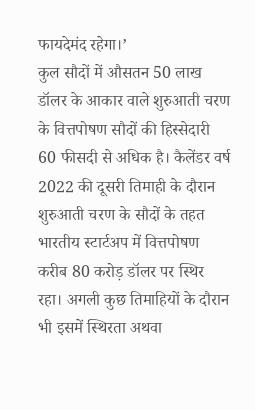फायदेमंद रहेगा।’
कुल सौदों में औसतन 50 लाख डॉलर के आकार वाले शुरुआती चरण के वित्तपोषण सौदों की हिस्सेदारी 60 फीसदी से अधिक है। कैलेंडर वर्ष 2022 की दूसरी तिमाही के दौरान शुरुआती चरण के सौदों के तहत भारतीय स्टार्टअप में वित्तपोषण करीब 80 करोड़ डॉलर पर स्थिर रहा। अगली कुछ तिमाहियों के दौरान भी इसमें स्थिरता अथवा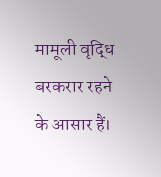मामूली वृद्धि बरकरार रहने के आसार हैं।